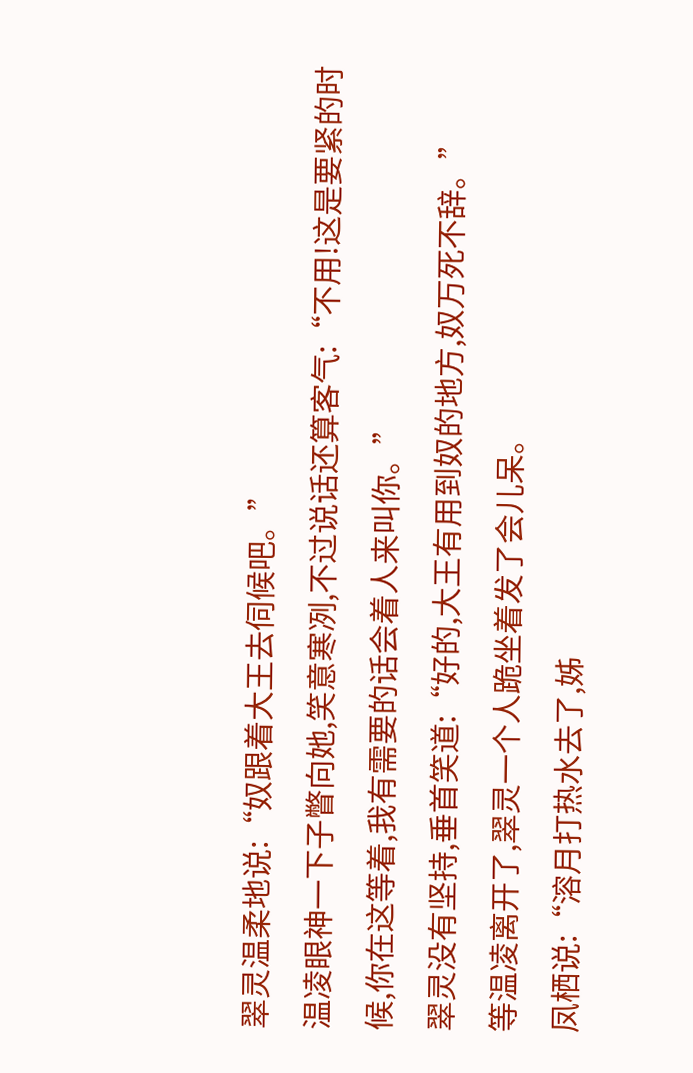翠灵温柔地说:“奴跟着大王去伺候吧。”
温凌眼神一下子瞥向她,笑意寒冽,不过说话还算客气:“不用!这是要紧的时候,你在这等着,我有需要的话会着人来叫你。”
翠灵没有坚持,垂首笑道:“好的,大王有用到奴的地方,奴万死不辞。”
等温凌离开了,翠灵一个人跪坐着发了会儿呆。
凤栖说:“溶月打热水去了,姊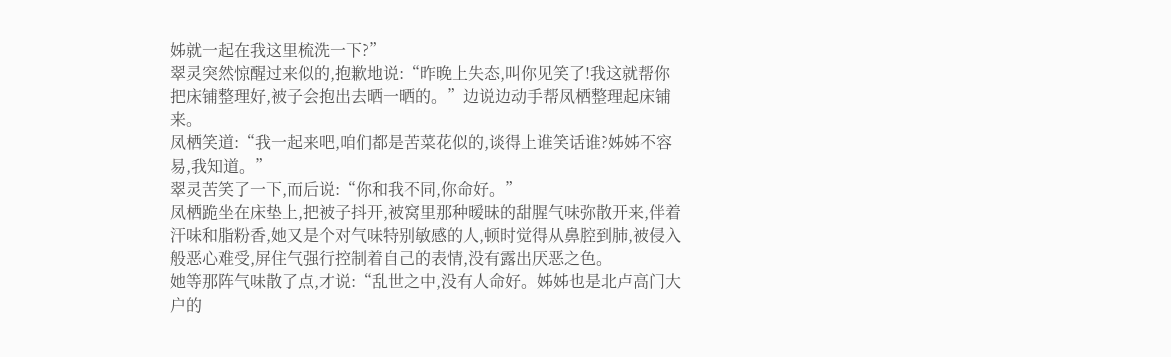姊就一起在我这里梳洗一下?”
翠灵突然惊醒过来似的,抱歉地说:“昨晚上失态,叫你见笑了!我这就帮你把床铺整理好,被子会抱出去晒一晒的。”边说边动手帮凤栖整理起床铺来。
凤栖笑道:“我一起来吧,咱们都是苦菜花似的,谈得上谁笑话谁?姊姊不容易,我知道。”
翠灵苦笑了一下,而后说:“你和我不同,你命好。”
凤栖跪坐在床垫上,把被子抖开,被窝里那种暧昧的甜腥气味弥散开来,伴着汗味和脂粉香,她又是个对气味特别敏感的人,顿时觉得从鼻腔到肺,被侵入般恶心难受,屏住气强行控制着自己的表情,没有露出厌恶之色。
她等那阵气味散了点,才说:“乱世之中,没有人命好。姊姊也是北卢高门大户的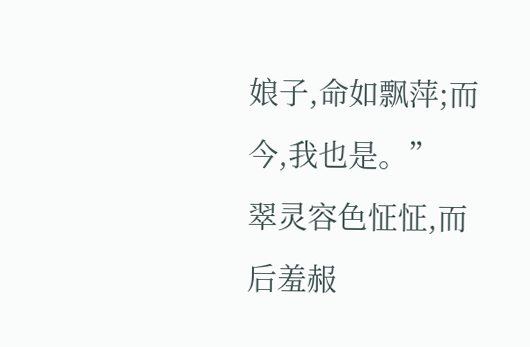娘子,命如飘萍;而今,我也是。”
翠灵容色怔怔,而后羞赧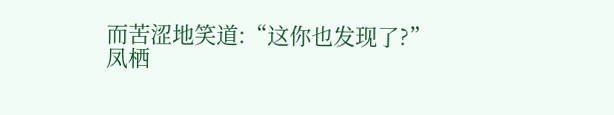而苦涩地笑道:“这你也发现了?”
凤栖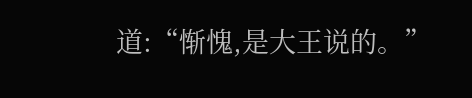道:“惭愧,是大王说的。”